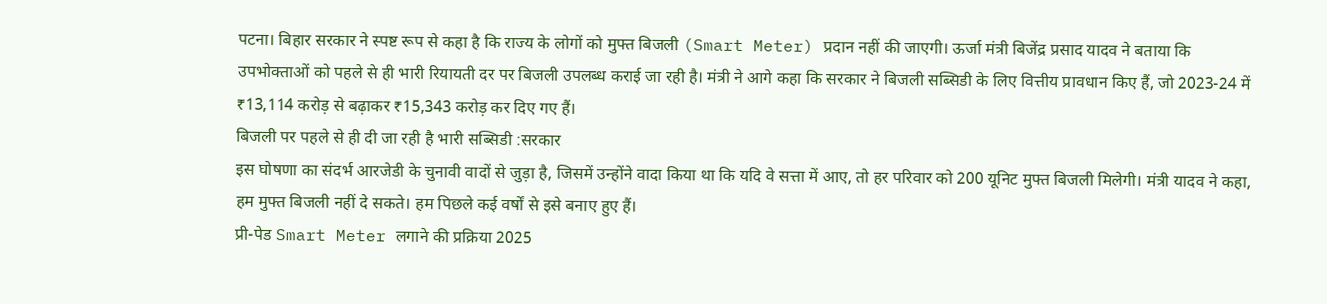पटना। बिहार सरकार ने स्पष्ट रूप से कहा है कि राज्य के लोगों को मुफ्त बिजली (Smart Meter) प्रदान नहीं की जाएगी। ऊर्जा मंत्री बिजेंद्र प्रसाद यादव ने बताया कि उपभोक्ताओं को पहले से ही भारी रियायती दर पर बिजली उपलब्ध कराई जा रही है। मंत्री ने आगे कहा कि सरकार ने बिजली सब्सिडी के लिए वित्तीय प्रावधान किए हैं, जो 2023-24 में ₹13,114 करोड़ से बढ़ाकर ₹15,343 करोड़ कर दिए गए हैं।
बिजली पर पहले से ही दी जा रही है भारी सब्सिडी :सरकार
इस घोषणा का संदर्भ आरजेडी के चुनावी वादों से जुड़ा है, जिसमें उन्होंने वादा किया था कि यदि वे सत्ता में आए, तो हर परिवार को 200 यूनिट मुफ्त बिजली मिलेगी। मंत्री यादव ने कहा, हम मुफ्त बिजली नहीं दे सकते। हम पिछले कई वर्षों से इसे बनाए हुए हैं।
प्री-पेड Smart Meter लगाने की प्रक्रिया 2025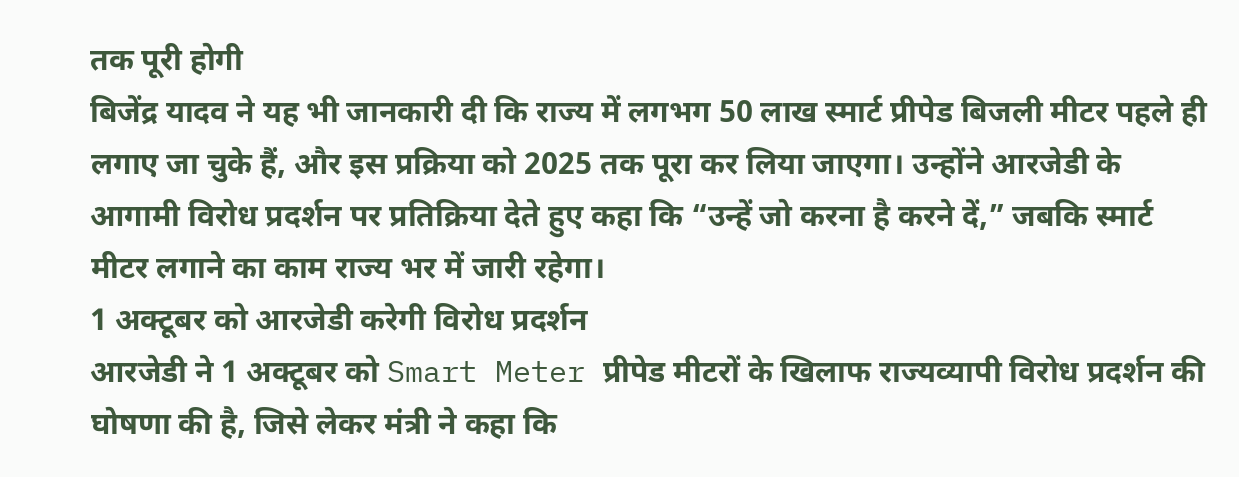तक पूरी होगी
बिजेंद्र यादव ने यह भी जानकारी दी कि राज्य में लगभग 50 लाख स्मार्ट प्रीपेड बिजली मीटर पहले ही लगाए जा चुके हैं, और इस प्रक्रिया को 2025 तक पूरा कर लिया जाएगा। उन्होंने आरजेडी के आगामी विरोध प्रदर्शन पर प्रतिक्रिया देते हुए कहा कि “उन्हें जो करना है करने दें,” जबकि स्मार्ट मीटर लगाने का काम राज्य भर में जारी रहेगा।
1 अक्टूबर को आरजेडी करेगी विरोध प्रदर्शन
आरजेडी ने 1 अक्टूबर को Smart Meter प्रीपेड मीटरों के खिलाफ राज्यव्यापी विरोध प्रदर्शन की घोषणा की है, जिसे लेकर मंत्री ने कहा कि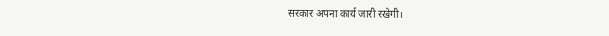सरकार अपना कार्य जारी रखेगी।